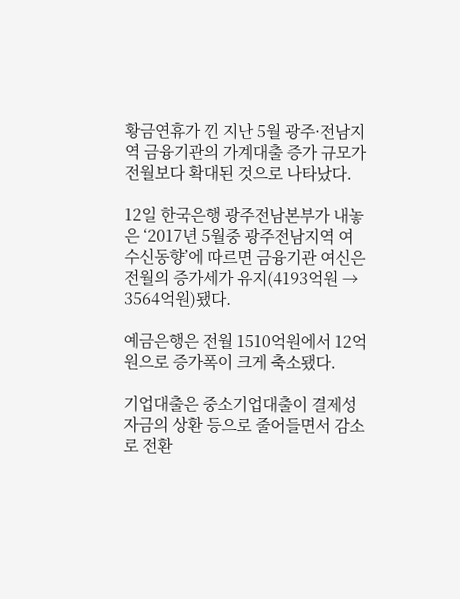황금연휴가 낀 지난 5월 광주·전남지역 금융기관의 가계대출 증가 규모가 전월보다 확대된 것으로 나타났다.

12일 한국은행 광주전남본부가 내놓은 ‘2017년 5월중 광주전남지역 여수신동향’에 따르면 금융기관 여신은 전월의 증가세가 유지(4193억원 → 3564억원)됐다.

예금은행은 전월 1510억원에서 12억원으로 증가폭이 크게 축소됐다.

기업대출은 중소기업대출이 결제성 자금의 상환 등으로 줄어들면서 감소로 전환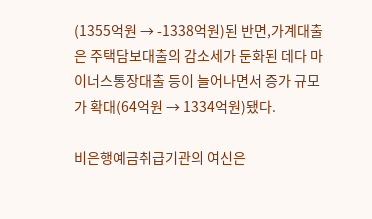(1355억원 → -1338억원)된 반면,가계대출은 주택담보대출의 감소세가 둔화된 데다 마이너스통장대출 등이 늘어나면서 증가 규모가 확대(64억원 → 1334억원)됐다.

비은행예금취급기관의 여신은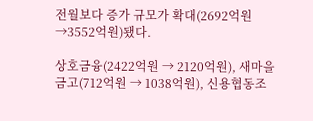전월보다 증가 규모가 확대(2692억원 →3552억원)됐다.

상호금융(2422억원 → 2120억원), 새마을금고(712억원 → 1038억원), 신용협동조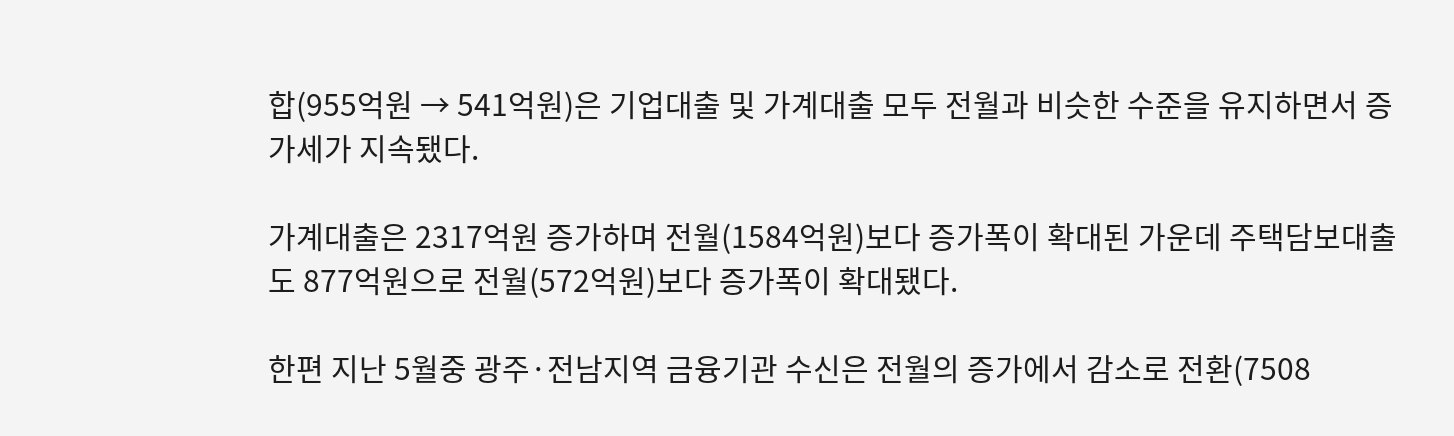합(955억원 → 541억원)은 기업대출 및 가계대출 모두 전월과 비슷한 수준을 유지하면서 증가세가 지속됐다.

가계대출은 2317억원 증가하며 전월(1584억원)보다 증가폭이 확대된 가운데 주택담보대출도 877억원으로 전월(572억원)보다 증가폭이 확대됐다.

한편 지난 5월중 광주·전남지역 금융기관 수신은 전월의 증가에서 감소로 전환(7508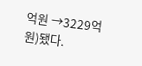억원 →3229억원)됐다.